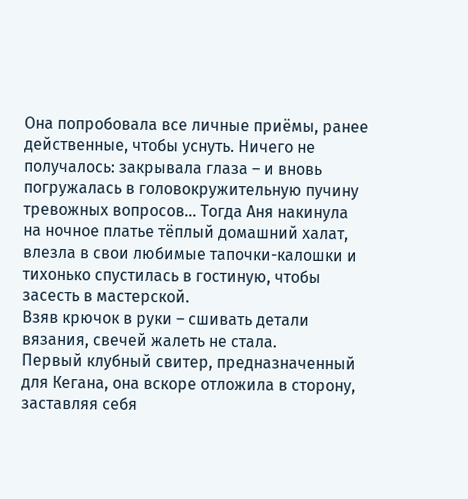Она попробовала все личные приёмы, ранее действенные, чтобы уснуть. Ничего не получалось: закрывала глаза – и вновь погружалась в головокружительную пучину тревожных вопросов… Тогда Аня накинула на ночное платье тёплый домашний халат, влезла в свои любимые тапочки-калошки и тихонько спустилась в гостиную, чтобы засесть в мастерской.
Взяв крючок в руки – сшивать детали вязания, свечей жалеть не стала.
Первый клубный свитер, предназначенный для Кегана, она вскоре отложила в сторону, заставляя себя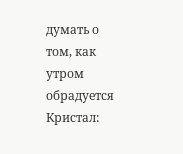думать о том, как утром обрадуется Кристал: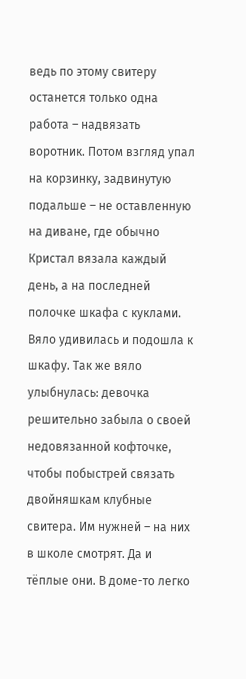ведь по этому свитеру останется только одна работа – надвязать воротник. Потом взгляд упал на корзинку, задвинутую подальше – не оставленную на диване, где обычно Кристал вязала каждый день, а на последней полочке шкафа с куклами. Вяло удивилась и подошла к шкафу. Так же вяло улыбнулась: девочка решительно забыла о своей недовязанной кофточке, чтобы побыстрей связать двойняшкам клубные свитера. Им нужней – на них в школе смотрят. Да и тёплые они. В доме-то легко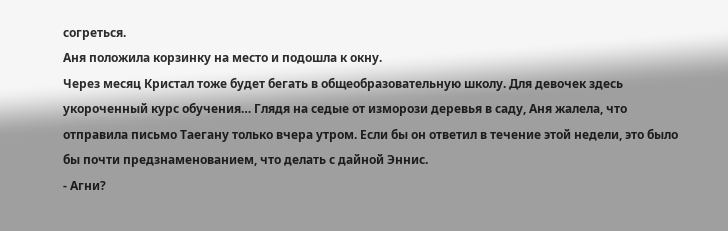согреться.
Аня положила корзинку на место и подошла к окну.
Через месяц Кристал тоже будет бегать в общеобразовательную школу. Для девочек здесь укороченный курс обучения… Глядя на седые от изморози деревья в саду, Аня жалела, что отправила письмо Таегану только вчера утром. Если бы он ответил в течение этой недели, это было бы почти предзнаменованием, что делать с дайной Эннис.
- Агни?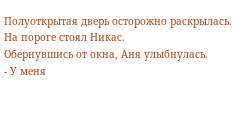Полуоткрытая дверь осторожно раскрылась. На пороге стоял Никас.
Обернувшись от окна, Аня улыбнулась.
- У меня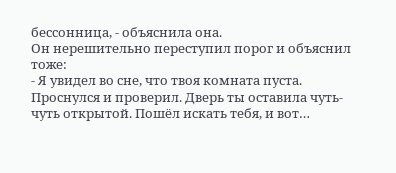бессонница, - объяснила она.
Он нерешительно переступил порог и объяснил тоже:
- Я увидел во сне, что твоя комната пуста. Проснулся и проверил. Дверь ты оставила чуть-чуть открытой. Пошёл искать тебя, и вот…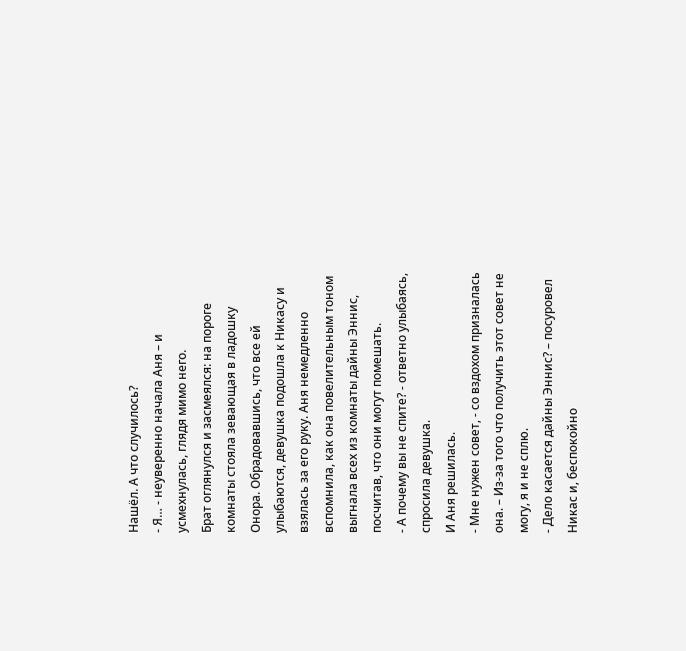Нашёл. А что случилось?
- Я… - неуверенно начала Аня – и усмехнулась, глядя мимо него.
Брат оглянулся и засмеялся: на пороге комнаты стояла зевающая в ладошку Онора. Обрадовавшись, что все ей улыбаются, девушка подошла к Никасу и взялась за его руку. Аня немедленно вспомнила, как она повелительным тоном выгнала всех из комнаты дайны Эннис, посчитав, что они могут помешать.
- А почему вы не спите? - ответно улыбаясь, спросила девушка.
И Аня решилась.
- Мне нужен совет, - со вздохом призналась она. – Из-за того что получить этот совет не могу, я и не сплю.
- Дело касается дайны Эннис? – посуровел Никас и, беспокойно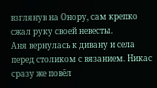взглянув на Онору, сам крепко сжал руку своей невесты.
Аня вернулась к дивану и села перед столиком с вязанием. Никас сразу же повёл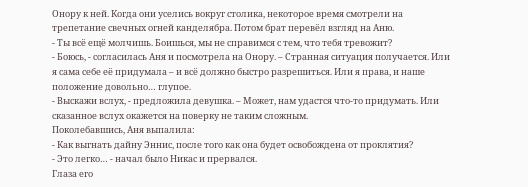Онору к ней. Когда они уселись вокруг столика, некоторое время смотрели на трепетание свечных огней канделябра. Потом брат перевёл взгляд на Аню.
- Ты всё ещё молчишь. Боишься, мы не справимся с тем, что тебя тревожит?
- Боюсь, - согласилась Аня и посмотрела на Онору. – Странная ситуация получается. Или я сама себе её придумала – и всё должно быстро разрешиться. Или я права, и наше положение довольно… глупое.
- Выскажи вслух, - предложила девушка. – Может, нам удастся что-то придумать. Или сказанное вслух окажется на поверку не таким сложным.
Поколебавшись, Аня выпалила:
- Как выгнать дайну Эннис, после того как она будет освобождена от проклятия?
- Это легко… - начал было Никас и прервался.
Глаза его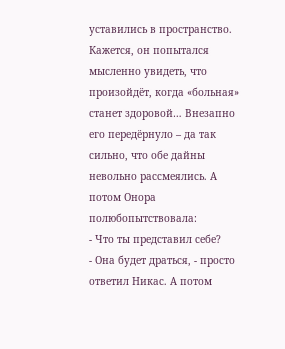уставились в пространство. Кажется, он попытался мысленно увидеть, что произойдёт, когда «больная» станет здоровой… Внезапно его передёрнуло – да так сильно, что обе дайны невольно рассмеялись. А потом Онора полюбопытствовала:
- Что ты представил себе?
- Она будет драться, - просто ответил Никас. А потом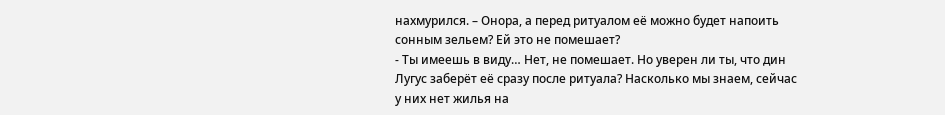нахмурился. – Онора, а перед ритуалом её можно будет напоить сонным зельем? Ей это не помешает?
- Ты имеешь в виду… Нет, не помешает. Но уверен ли ты, что дин Лугус заберёт её сразу после ритуала? Насколько мы знаем, сейчас у них нет жилья на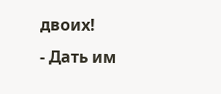двоих!
- Дать им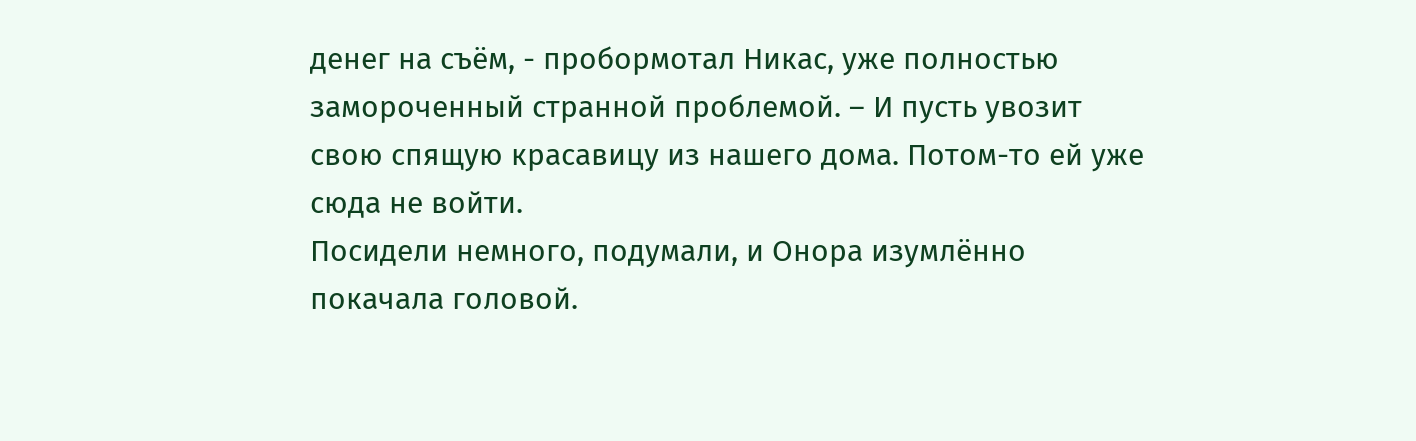денег на съём, - пробормотал Никас, уже полностью замороченный странной проблемой. – И пусть увозит свою спящую красавицу из нашего дома. Потом-то ей уже сюда не войти.
Посидели немного, подумали, и Онора изумлённо покачала головой.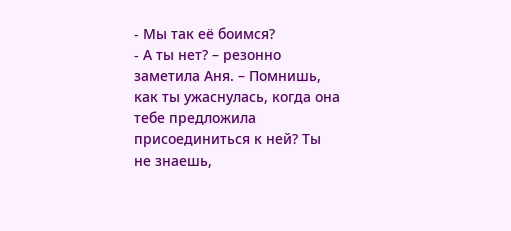- Мы так её боимся?
- А ты нет? – резонно заметила Аня. – Помнишь, как ты ужаснулась, когда она тебе предложила присоединиться к ней? Ты не знаешь,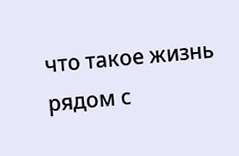что такое жизнь рядом с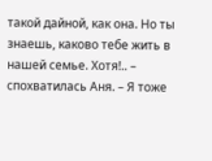такой дайной, как она. Но ты знаешь, каково тебе жить в нашей семье. Хотя!.. – спохватилась Аня. – Я тоже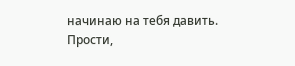начинаю на тебя давить. Прости,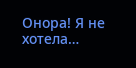Онора! Я не хотела…